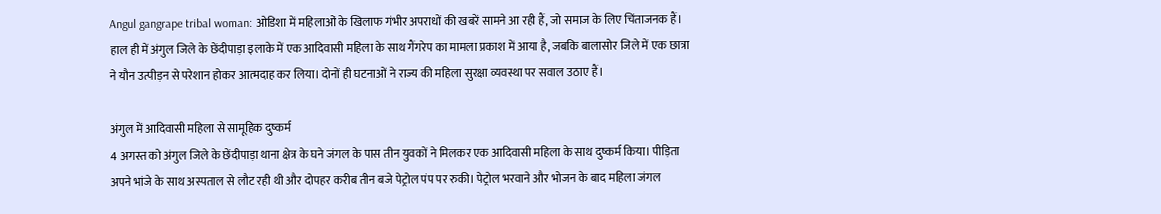Angul gangrape tribal woman: ओडिशा में महिलाओं के खिलाफ गंभीर अपराधों की खबरें सामने आ रही हैं, जो समाज के लिए चिंताजनक हैं। हाल ही में अंगुल जिले के छेंदीपाड़ा इलाके में एक आदिवासी महिला के साथ गैंगरेप का मामला प्रकाश में आया है, जबकि बालासोर जिले में एक छात्रा ने यौन उत्पीड़न से परेशान होकर आत्मदाह कर लिया। दोनों ही घटनाओं ने राज्य की महिला सुरक्षा व्यवस्था पर सवाल उठाए हैं।

अंगुल में आदिवासी महिला से सामूहिक दुष्कर्म
4 अगस्त को अंगुल जिले के छेंदीपाड़ा थाना क्षेत्र के घने जंगल के पास तीन युवकों ने मिलकर एक आदिवासी महिला के साथ दुष्कर्म किया। पीड़िता अपने भांजे के साथ अस्पताल से लौट रही थी और दोपहर करीब तीन बजे पेट्रोल पंप पर रुकी। पेट्रोल भरवाने और भोजन के बाद महिला जंगल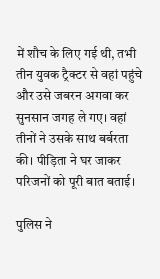में शौच के लिए गई थी, तभी तीन युवक ट्रैक्टर से वहां पहुंचे और उसे जबरन अगवा कर सुनसान जगह ले गए। वहां तीनों ने उसके साथ बर्बरता की। पीड़िता ने घर जाकर परिजनों को पूरी बात बताई।

पुलिस ने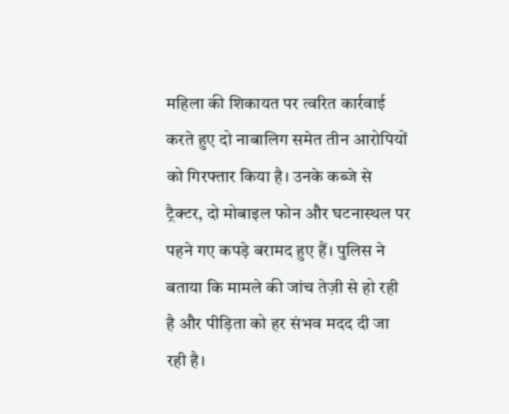महिला की शिकायत पर त्वरित कार्रवाई करते हुए दो नाबालिग समेत तीन आरोपियों को गिरफ्तार किया है। उनके कब्जे से ट्रैक्टर, दो मोबाइल फोन और घटनास्थल पर पहने गए कपड़े बरामद हुए हैं। पुलिस ने बताया कि मामले की जांच तेज़ी से हो रही है और पीड़िता को हर संभव मदद दी जा रही है।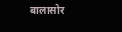बालासोर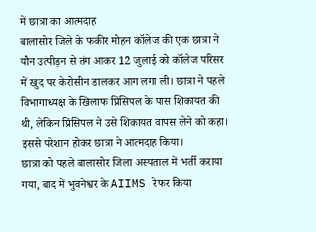में छात्रा का आत्मदाह
बालासोर जिले के फकीर मोहन कॉलेज की एक छात्रा ने यौन उत्पीड़न से तंग आकर 12 जुलाई को कॉलेज परिसर में खुद पर केरोसीन डालकर आग लगा ली। छात्रा ने पहले विभागाध्यक्ष के खिलाफ प्रिंसिपल के पास शिकायत की थी, लेकिन प्रिंसिपल ने उसे शिकायत वापस लेने को कहा। इससे परेशान होकर छात्रा ने आत्मदाह किया।
छात्रा को पहले बालासोर जिला अस्पताल में भर्ती कराया गया, बाद में भुवनेश्वर के AIIMS रेफर किया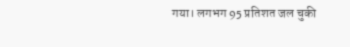गया। लगभग 95 प्रतिशत जल चुकी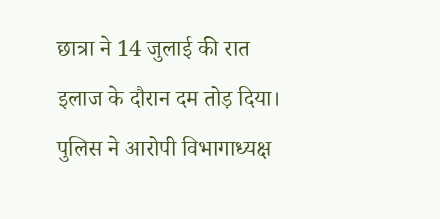छात्रा ने 14 जुलाई की रात इलाज के दौरान दम तोड़ दिया। पुलिस ने आरोपी विभागाध्यक्ष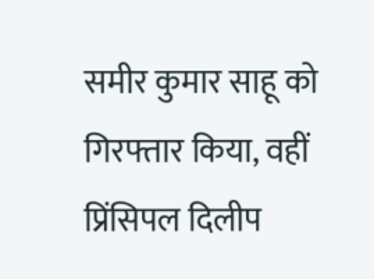समीर कुमार साहू को गिरफ्तार किया, वहीं प्रिंसिपल दिलीप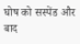घोष को सस्पेंड और बाद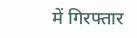में गिरफ्तार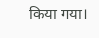किया गया।